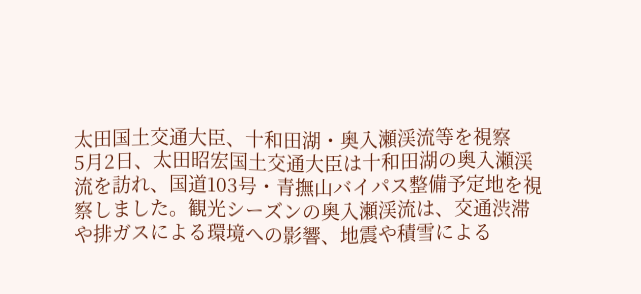太田国土交通大臣、十和田湖・奥入瀬渓流等を視察
5月2日、太田昭宏国土交通大臣は十和田湖の奥入瀬渓流を訪れ、国道103号・青撫山バイパス整備予定地を視察しました。観光シーズンの奥入瀬渓流は、交通渋滞や排ガスによる環境への影響、地震や積雪による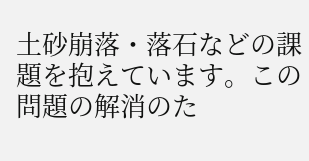土砂崩落・落石などの課題を抱えています。この問題の解消のた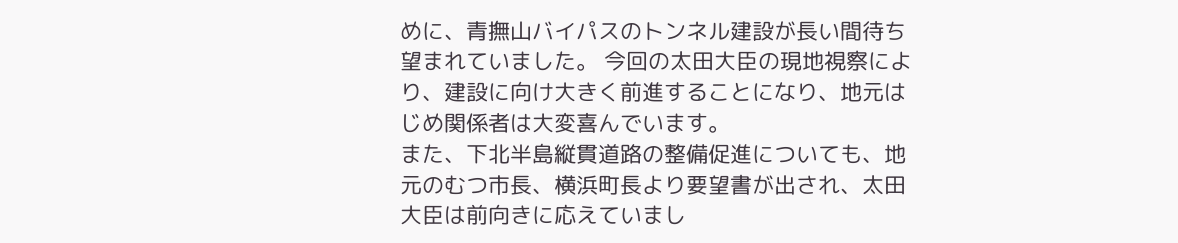めに、青撫山バイパスのトンネル建設が長い間待ち望まれていました。 今回の太田大臣の現地視察により、建設に向け大きく前進することになり、地元はじめ関係者は大変喜んでいます。
また、下北半島縦貫道路の整備促進についても、地元のむつ市長、横浜町長より要望書が出され、太田大臣は前向きに応えていまし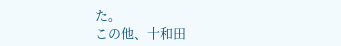た。
この他、十和田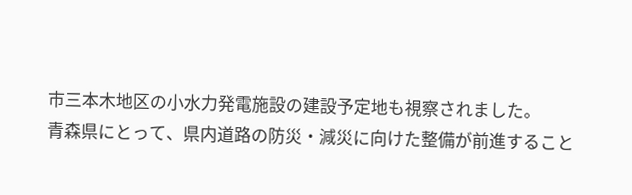市三本木地区の小水力発電施設の建設予定地も視察されました。
青森県にとって、県内道路の防災・減災に向けた整備が前進すること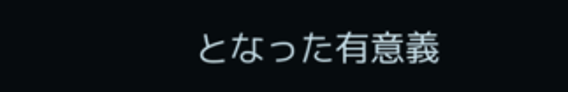となった有意義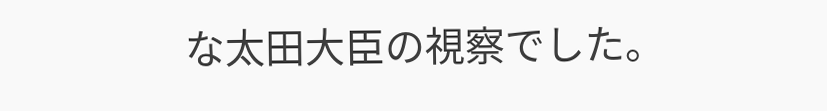な太田大臣の視察でした。